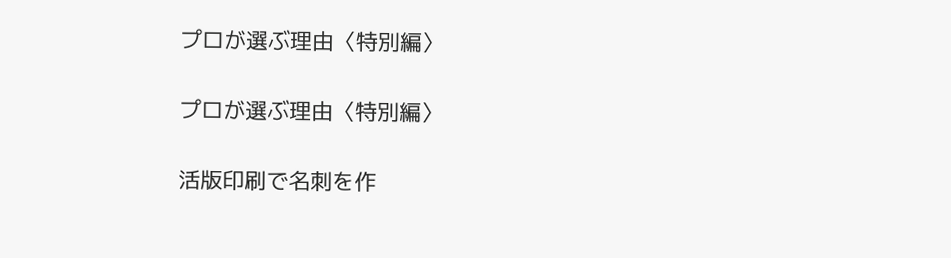プロが選ぶ理由〈特別編〉

プロが選ぶ理由〈特別編〉

活版印刷で名刺を作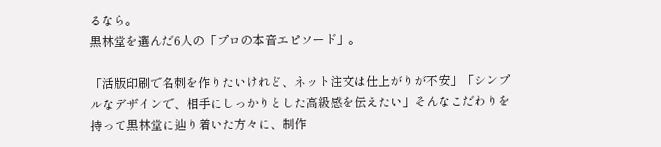るなら。
黒林堂を選んだ6人の「プロの本音エピソード」。

「活版印刷で名刺を作りたいけれど、ネット注文は仕上がりが不安」「シンプルなデザインで、相手にしっかりとした高級感を伝えたい」そんなこだわりを持って黒林堂に辿り着いた方々に、制作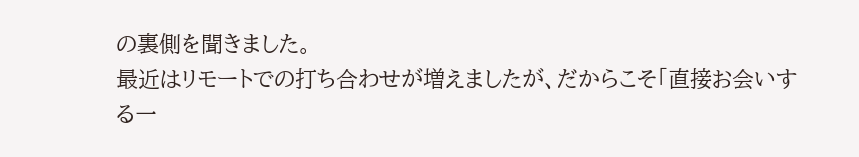の裏側を聞きました。
最近はリモートでの打ち合わせが増えましたが、だからこそ「直接お会いする一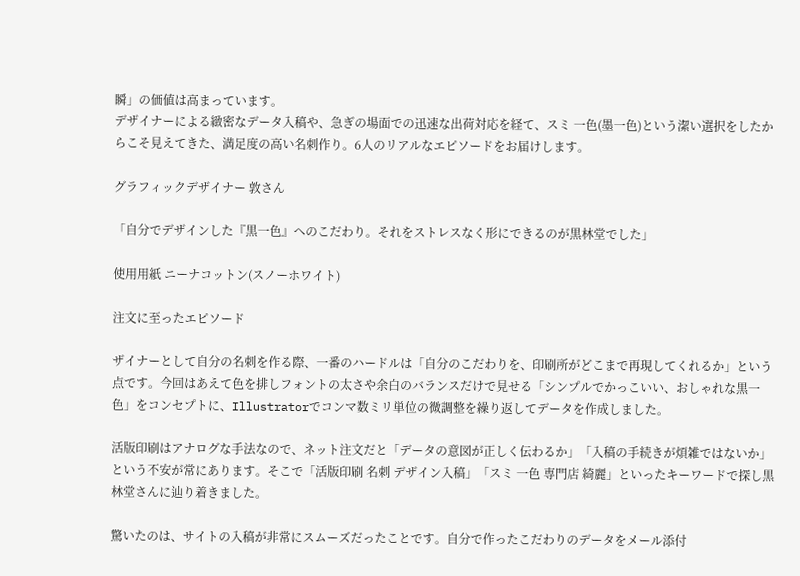瞬」の価値は高まっています。
デザイナーによる緻密なデータ入稿や、急ぎの場面での迅速な出荷対応を経て、スミ 一色(墨一色)という潔い選択をしたからこそ見えてきた、満足度の高い名刺作り。6人のリアルなエピソードをお届けします。

グラフィックデザイナー 敦さん

「自分でデザインした『黒一色』へのこだわり。それをストレスなく形にできるのが黒林堂でした」

使用用紙 ニーナコットン(スノーホワイト)

注文に至ったエピソード

ザイナーとして自分の名刺を作る際、一番のハードルは「自分のこだわりを、印刷所がどこまで再現してくれるか」という点です。今回はあえて色を排しフォントの太さや余白のバランスだけで見せる「シンプルでかっこいい、おしゃれな黒一色」をコンセプトに、Illustratorでコンマ数ミリ単位の微調整を繰り返してデータを作成しました。

活版印刷はアナログな手法なので、ネット注文だと「データの意図が正しく伝わるか」「入稿の手続きが煩雑ではないか」という不安が常にあります。そこで「活版印刷 名刺 デザイン入稿」「スミ 一色 専門店 綺麗」といったキーワードで探し黒林堂さんに辿り着きました。

驚いたのは、サイトの入稿が非常にスムーズだったことです。自分で作ったこだわりのデータをメール添付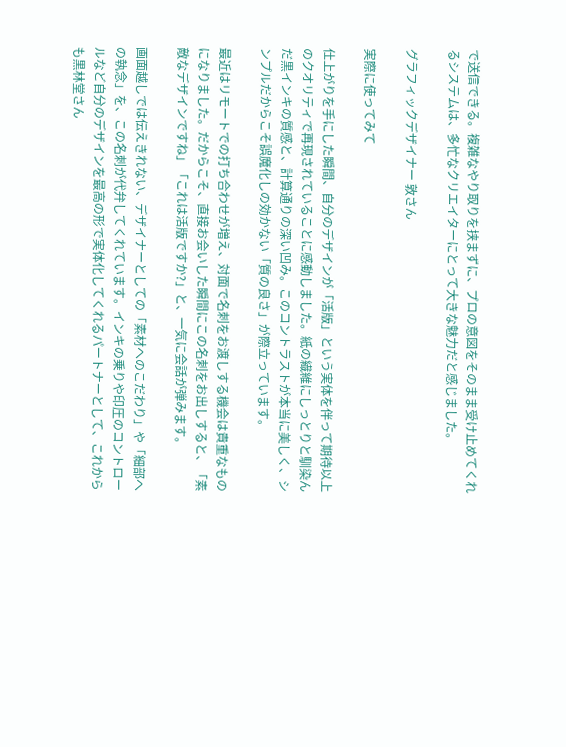で送信できる。複雑なやり取りを挟まずに、プロの意図をそのまま受け止めてくれるシステムは、多忙なクリエイターにとって大きな魅力だと感じました。

グラフィックデザイナー 敦さん

実際に使ってみて

仕上がりを手にした瞬間、自分のデザインが「活版」という実体を伴って期待以上のクオリティで再現されていることに感動しました。紙の繊維にしっとりと馴染んだ黒インキの質感と、計算通りの深い凹み。このコントラストが本当に美しく、シンプルだからこそ誤魔化しの効かない「質の良さ」が際立っています。

最近はリモートでの打ち合わせが増え、対面で名刺をお渡しする機会は貴重なものになりました。だからこそ、直接お会いした瞬間にこの名刺をお出しすると、「素敵なデザインですね」「これは活版ですか?」と、一気に会話が弾みます。

画面越しでは伝えきれない、デザイナーとしての「素材へのこだわり」や「細部への執念」を、この名刺が代弁してくれています。インキの乗りや印圧のコントロールなど自分のデザインを最高の形で実体化してくれるパートナーとして、これからも黒林堂さん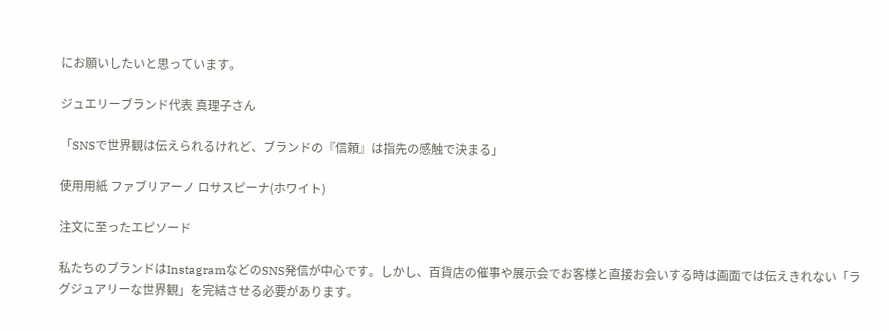にお願いしたいと思っています。

ジュエリーブランド代表 真理子さん

「SNSで世界観は伝えられるけれど、ブランドの『信頼』は指先の感触で決まる」

使用用紙 ファブリアーノ ロサスピーナ(ホワイト)

注文に至ったエピソード

私たちのブランドはInstagramなどのSNS発信が中心です。しかし、百貨店の催事や展示会でお客様と直接お会いする時は画面では伝えきれない「ラグジュアリーな世界観」を完結させる必要があります。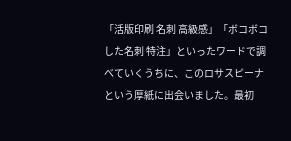「活版印刷 名刺 高級感」「ボコボコした名刺 特注」といったワードで調べていくうちに、このロサスピーナという厚紙に出会いました。最初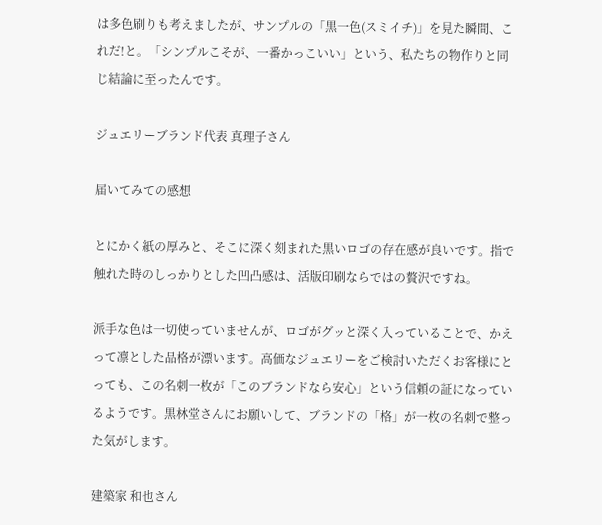は多色刷りも考えましたが、サンプルの「黒一色(スミイチ)」を見た瞬間、これだ!と。「シンプルこそが、一番かっこいい」という、私たちの物作りと同じ結論に至ったんです。

ジュエリーブランド代表 真理子さん

届いてみての感想

とにかく紙の厚みと、そこに深く刻まれた黒いロゴの存在感が良いです。指で触れた時のしっかりとした凹凸感は、活版印刷ならではの贅沢ですね。

派手な色は一切使っていませんが、ロゴがグッと深く入っていることで、かえって凛とした品格が漂います。高価なジュエリーをご検討いただくお客様にとっても、この名刺一枚が「このブランドなら安心」という信頼の証になっているようです。黒林堂さんにお願いして、ブランドの「格」が一枚の名刺で整った気がします。

建築家 和也さん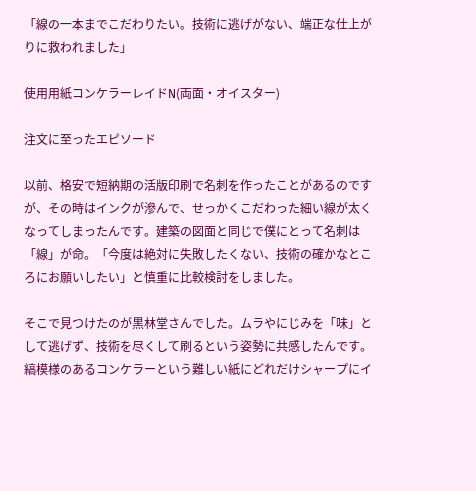「線の一本までこだわりたい。技術に逃げがない、端正な仕上がりに救われました」

使用用紙コンケラーレイドN(両面・オイスター)

注文に至ったエピソード

以前、格安で短納期の活版印刷で名刺を作ったことがあるのですが、その時はインクが滲んで、せっかくこだわった細い線が太くなってしまったんです。建築の図面と同じで僕にとって名刺は「線」が命。「今度は絶対に失敗したくない、技術の確かなところにお願いしたい」と慎重に比較検討をしました。

そこで見つけたのが黒林堂さんでした。ムラやにじみを「味」として逃げず、技術を尽くして刷るという姿勢に共感したんです。縞模様のあるコンケラーという難しい紙にどれだけシャープにイ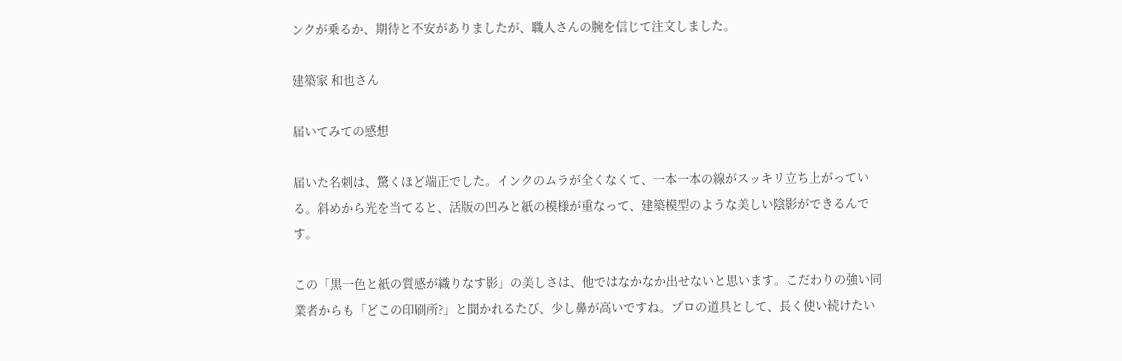ンクが乗るか、期待と不安がありましたが、職人さんの腕を信じて注文しました。

建築家 和也さん

届いてみての感想

届いた名刺は、驚くほど端正でした。インクのムラが全くなくて、一本一本の線がスッキリ立ち上がっている。斜めから光を当てると、活版の凹みと紙の模様が重なって、建築模型のような美しい陰影ができるんです。

この「黒一色と紙の質感が織りなす影」の美しさは、他ではなかなか出せないと思います。こだわりの強い同業者からも「どこの印刷所?」と聞かれるたび、少し鼻が高いですね。プロの道具として、長く使い続けたい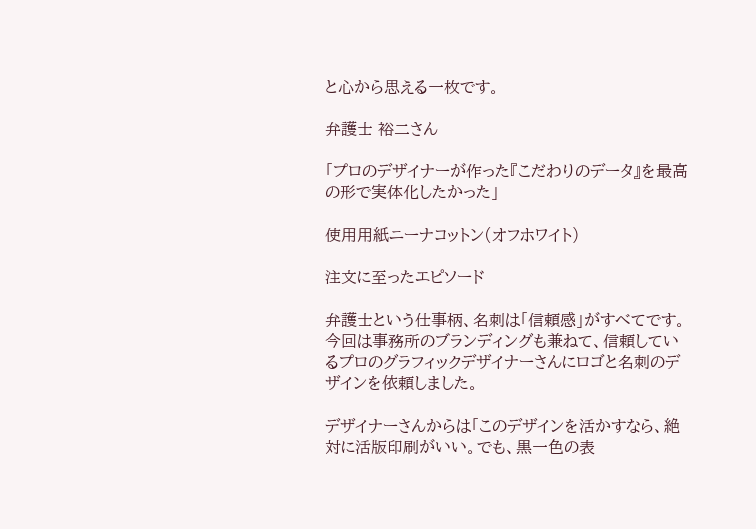と心から思える一枚です。

弁護士 裕二さん

「プロのデザイナーが作った『こだわりのデータ』を最高の形で実体化したかった」

使用用紙ニーナコットン(オフホワイト)

注文に至ったエピソード

弁護士という仕事柄、名刺は「信頼感」がすべてです。今回は事務所のブランディングも兼ねて、信頼しているプロのグラフィックデザイナーさんにロゴと名刺のデザインを依頼しました。

デザイナーさんからは「このデザインを活かすなら、絶対に活版印刷がいい。でも、黒一色の表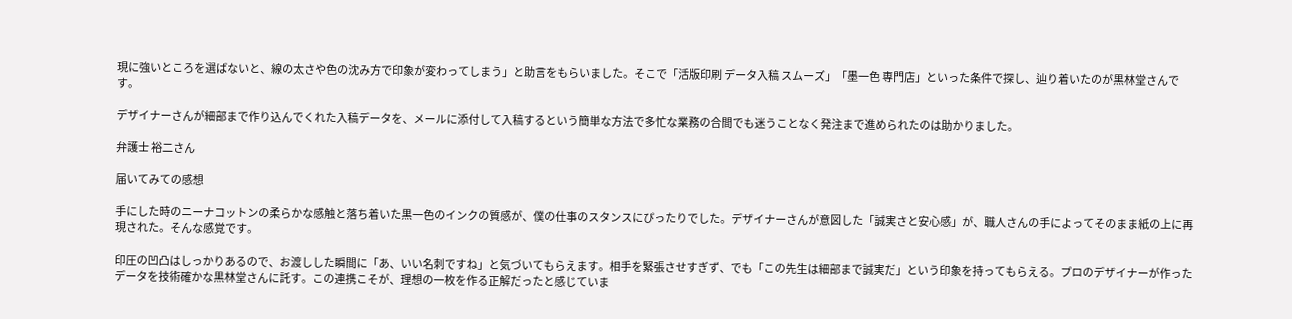現に強いところを選ばないと、線の太さや色の沈み方で印象が変わってしまう」と助言をもらいました。そこで「活版印刷 データ入稿 スムーズ」「墨一色 専門店」といった条件で探し、辿り着いたのが黒林堂さんです。

デザイナーさんが細部まで作り込んでくれた入稿データを、メールに添付して入稿するという簡単な方法で多忙な業務の合間でも迷うことなく発注まで進められたのは助かりました。

弁護士 裕二さん

届いてみての感想

手にした時のニーナコットンの柔らかな感触と落ち着いた黒一色のインクの質感が、僕の仕事のスタンスにぴったりでした。デザイナーさんが意図した「誠実さと安心感」が、職人さんの手によってそのまま紙の上に再現された。そんな感覚です。

印圧の凹凸はしっかりあるので、お渡しした瞬間に「あ、いい名刺ですね」と気づいてもらえます。相手を緊張させすぎず、でも「この先生は細部まで誠実だ」という印象を持ってもらえる。プロのデザイナーが作ったデータを技術確かな黒林堂さんに託す。この連携こそが、理想の一枚を作る正解だったと感じていま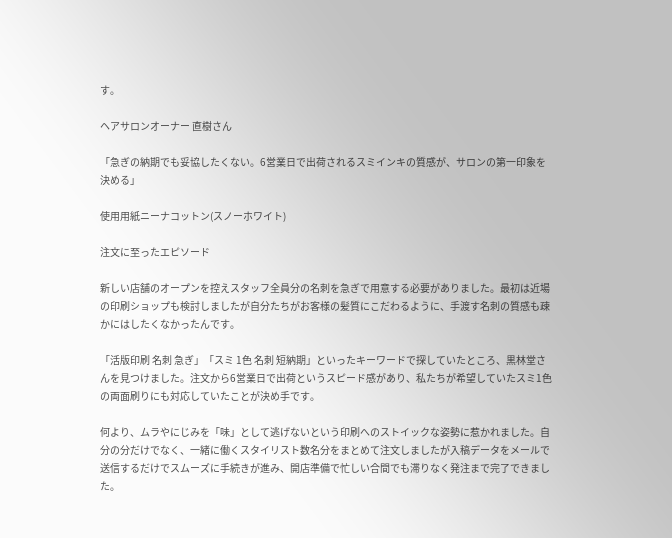す。

ヘアサロンオーナー 直樹さん

「急ぎの納期でも妥協したくない。6営業日で出荷されるスミインキの質感が、サロンの第一印象を決める」

使用用紙ニーナコットン(スノーホワイト)

注文に至ったエピソード

新しい店舗のオープンを控えスタッフ全員分の名刺を急ぎで用意する必要がありました。最初は近場の印刷ショップも検討しましたが自分たちがお客様の髪質にこだわるように、手渡す名刺の質感も疎かにはしたくなかったんです。

「活版印刷 名刺 急ぎ」「スミ 1色 名刺 短納期」といったキーワードで探していたところ、黒林堂さんを見つけました。注文から6営業日で出荷というスピード感があり、私たちが希望していたスミ1色の両面刷りにも対応していたことが決め手です。

何より、ムラやにじみを「味」として逃げないという印刷へのストイックな姿勢に惹かれました。自分の分だけでなく、一緒に働くスタイリスト数名分をまとめて注文しましたが入稿データをメールで送信するだけでスムーズに手続きが進み、開店準備で忙しい合間でも滞りなく発注まで完了できました。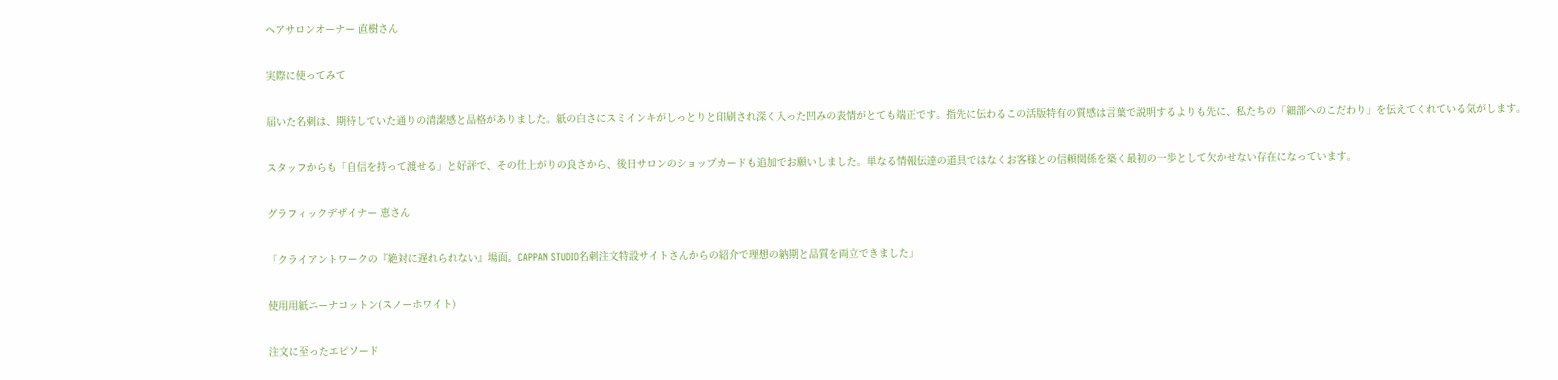ヘアサロンオーナー 直樹さん

実際に使ってみて

届いた名刺は、期待していた通りの清潔感と品格がありました。紙の白さにスミインキがしっとりと印刷され深く入った凹みの表情がとても端正です。指先に伝わるこの活版特有の質感は言葉で説明するよりも先に、私たちの「細部へのこだわり」を伝えてくれている気がします。

スタッフからも「自信を持って渡せる」と好評で、その仕上がりの良さから、後日サロンのショップカードも追加でお願いしました。単なる情報伝達の道具ではなくお客様との信頼関係を築く最初の一歩として欠かせない存在になっています。

グラフィックデザイナー 恵さん

「クライアントワークの『絶対に遅れられない』場面。CAPPAN STUDIO名刺注文特設サイトさんからの紹介で理想の納期と品質を両立できました」

使用用紙ニーナコットン(スノーホワイト)

注文に至ったエピソード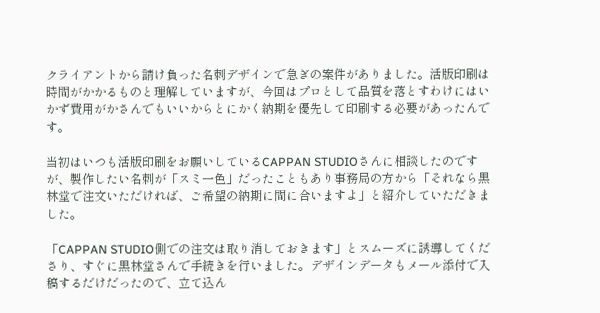クライアントから請け負った名刺デザインで急ぎの案件がありました。活版印刷は時間がかかるものと理解していますが、今回はプロとして品質を落とすわけにはいかず費用がかさんでもいいからとにかく納期を優先して印刷する必要があったんです。

当初はいつも活版印刷をお願いしているCAPPAN STUDIOさんに相談したのですが、製作したい名刺が「スミ一色」だったこともあり事務局の方から「それなら黒林堂で注文いただければ、ご希望の納期に間に合いますよ」と紹介していただきました。

「CAPPAN STUDIO側での注文は取り消しておきます」とスムーズに誘導してくださり、すぐに黒林堂さんで手続きを行いました。デザインデータもメール添付で入稿するだけだったので、立て込ん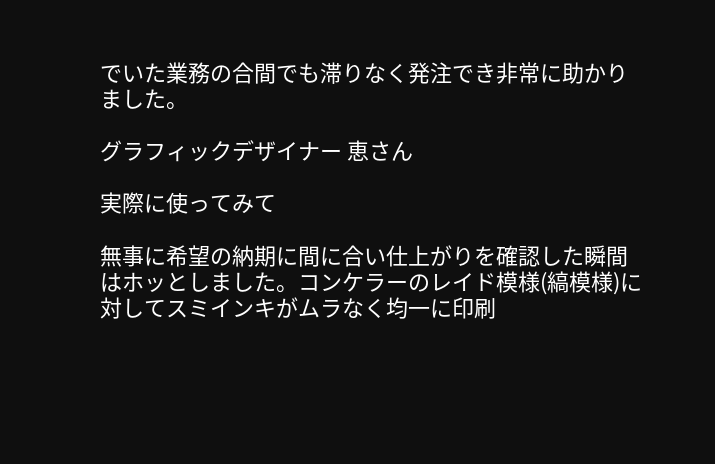でいた業務の合間でも滞りなく発注でき非常に助かりました。

グラフィックデザイナー 恵さん

実際に使ってみて

無事に希望の納期に間に合い仕上がりを確認した瞬間はホッとしました。コンケラーのレイド模様(縞模様)に対してスミインキがムラなく均一に印刷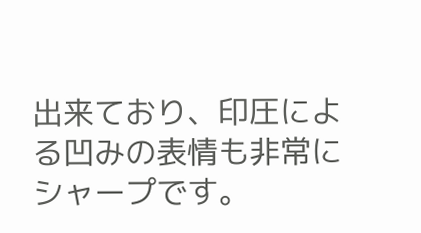出来ており、印圧による凹みの表情も非常にシャープです。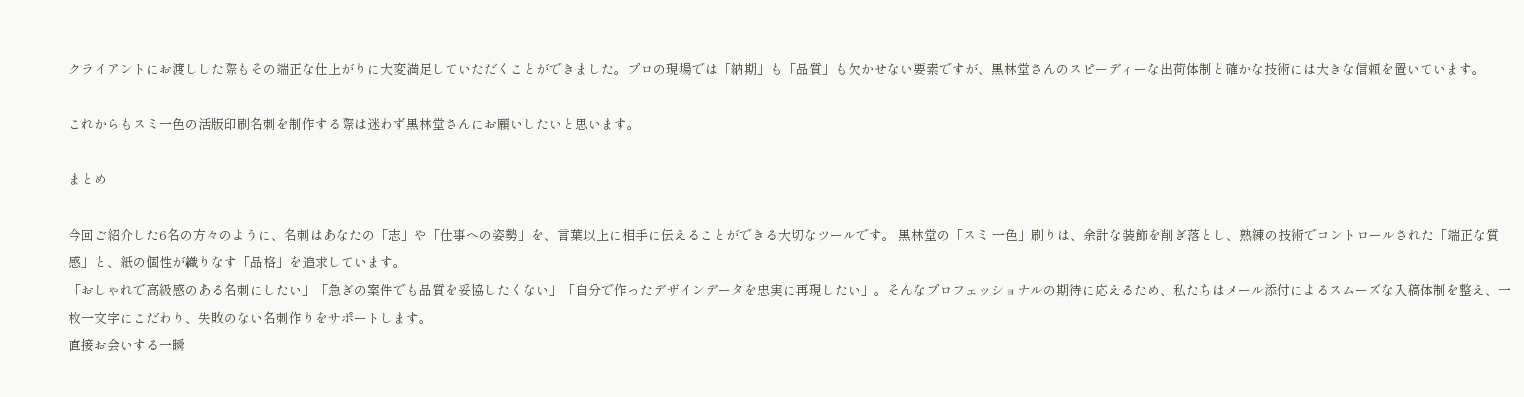クライアントにお渡しした際もその端正な仕上がりに大変満足していただくことができました。プロの現場では「納期」も「品質」も欠かせない要素ですが、黒林堂さんのスピーディーな出荷体制と確かな技術には大きな信頼を置いています。

これからもスミ一色の活版印刷名刺を制作する際は迷わず黒林堂さんにお願いしたいと思います。

まとめ

今回ご紹介した6名の方々のように、名刺はあなたの「志」や「仕事への姿勢」を、言葉以上に相手に伝えることができる大切なツールです。 黒林堂の「スミ 一色」刷りは、余計な装飾を削ぎ落とし、熟練の技術でコントロールされた「端正な質感」と、紙の個性が織りなす「品格」を追求しています。
「おしゃれで高級感のある名刺にしたい」「急ぎの案件でも品質を妥協したくない」「自分で作ったデザインデータを忠実に再現したい」。そんなプロフェッショナルの期待に応えるため、私たちはメール添付によるスムーズな入稿体制を整え、一枚一文字にこだわり、失敗のない名刺作りをサポートします。
直接お会いする一瞬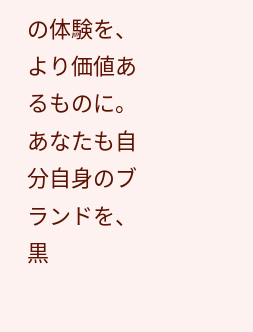の体験を、より価値あるものに。あなたも自分自身のブランドを、黒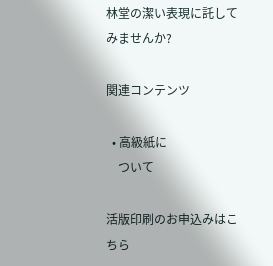林堂の潔い表現に託してみませんか?

関連コンテンツ

  • 高級紙に
    ついて

活版印刷のお申込みはこちら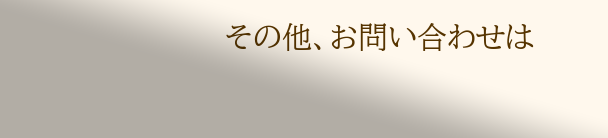その他、お問い合わせは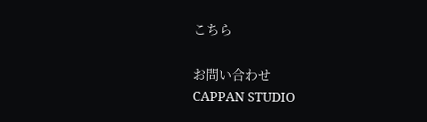こちら

お問い合わせ
CAPPAN STUDIO